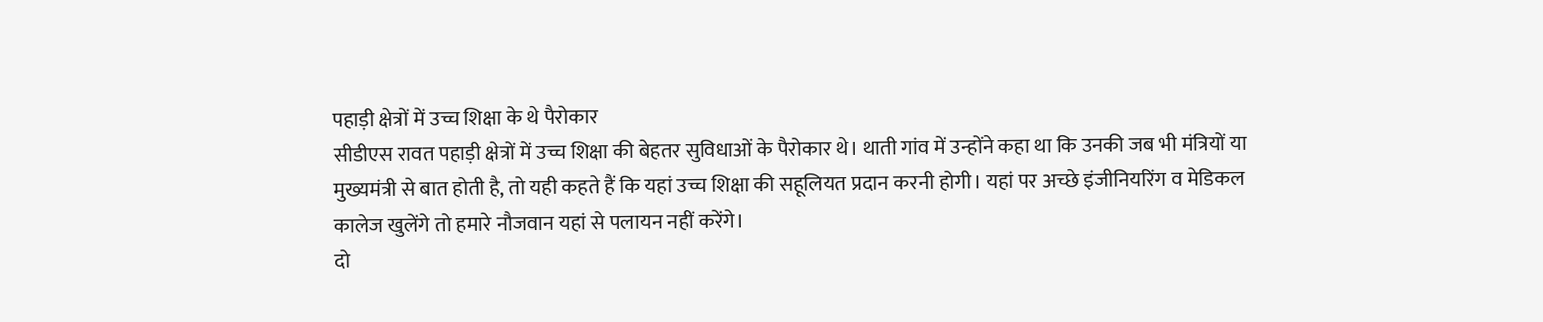पहाड़ी क्षेत्रों में उच्च शिक्षा के थे पैरोकार
सीडीएस रावत पहाड़ी क्षेत्रों में उच्च शिक्षा की बेहतर सुविधाओं के पैरोकार थे। थाती गांव में उन्होंने कहा था कि उनकी जब भी मंत्रियों या मुख्यमंत्री से बात होती है, तो यही कहते हैं कि यहां उच्च शिक्षा की सहूलियत प्रदान करनी होगी। यहां पर अच्छे इंजीनियरिंग व मेडिकल कालेज खुलेंगे तो हमारे नौजवान यहां से पलायन नहीं करेंगे।
दो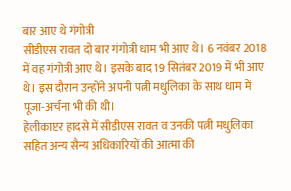बार आए थे गंगोत्री
सीडीएस रावत दो बार गंगोत्री धाम भी आए थे। 6 नवंबर 2018 में वह गंगोत्री आए थे। इसके बाद 19 सितंबर 2019 में भी आए थे। इस दौरान उन्होंने अपनी पत्नी मधुलिका के साथ धाम में पूजा-अर्चना भी की थी।
हेलीकाप्टर हादसे में सीडीएस रावत व उनकी पत्नी मधुलिका सहित अन्य सैन्य अधिकारियों की आत्मा की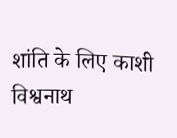शांति के लिए काशी विश्वनाथ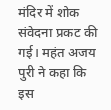मंदिर में शोक संवेदना प्रकट की गई। महंत अजय पुरी ने कहा कि इस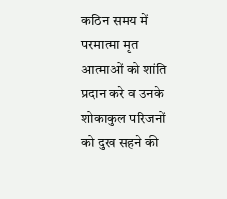कठिन समय में परमात्मा मृत आत्माओं को शांति प्रदान करे व उनके शोकाकुल परिजनों को दुख सहने की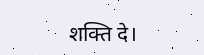शक्ति दे।